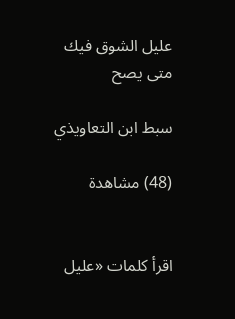عليل الشوق فيك متى يصح

سبط ابن التعاويذي

(48) مشاهدة


اقرأ كلمات «عليل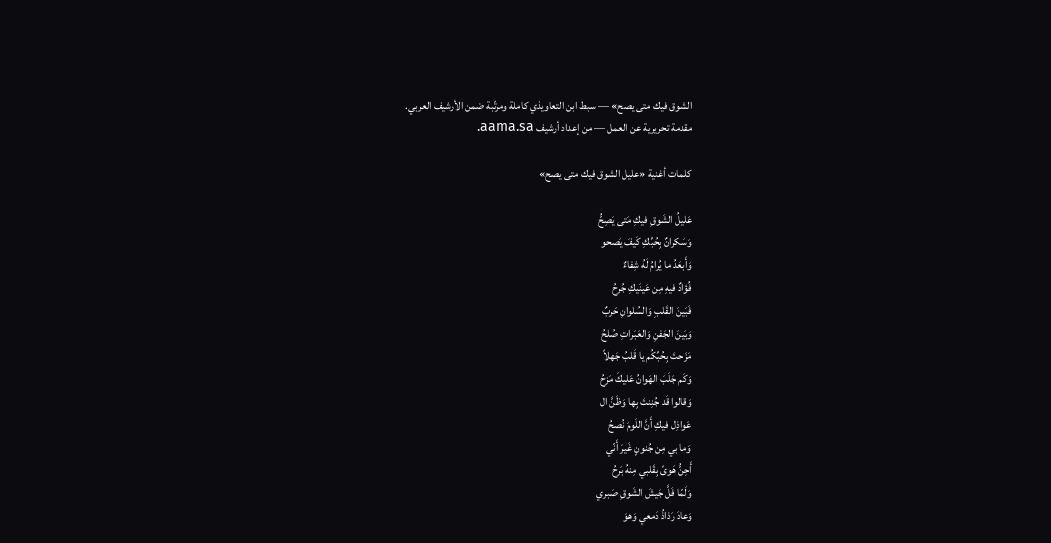الشوق فيك متى يصح» — سبط ابن التعاويذي كاملة ومرتّبة ضمن الأرشيف العربي.
مقدمة تحريرية عن العمل — من إعداد أرشيف aama.sa.

كلمات أغنية «عليل الشوق فيك متى يصح»

عَليلُ الشَوقِ فيكِ مَتى يَصِحُّ
وَسَكرانٌ بِحُبِّكِ كَيفَ يَصحو
وَأَبعَدُ ما يُرامُ لَهُ شِفاءٌ
فُؤادٌ فيهِ مِن عَينَيكِ جُرحُ
فَبَينَ القَلبِ وَالسُلوانِ حَربٌ
وَبَينَ الجَفنِ وَالعَبَراتِ صُلحُ
مَزَحتَ بِحُبِّكُم يا قَلبُ جَهلاً
وَكَم جَلَبَ الهَوانُ عَليكَ مَزحُ
وَقالوا قَد جُنِنتَ بِها وَظَنَّ ال
عَواذِل فيكِ أَنَّ اللَومَ نُصحُ
وَما بي مِن جُنونٍ غَيرَ أَنّي
أَحِنُّ هَوىً بِقَلبي مِنهُ بَرحُ
وَلَمّا فَلَّ جَيشَ الشَوقِ صَبري
وَعادَ رَذاذُ دَمعي وَهوَ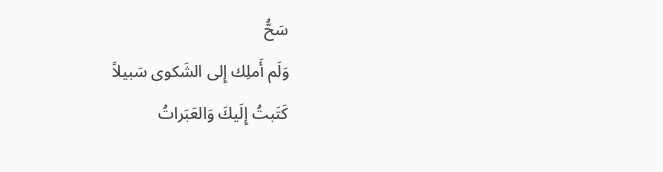سَحُّ
وَلَم أَملِك إِلى الشَكوى سَبيلاً
كَتَبتُ إِلَيكَ وَالعَبَراتُ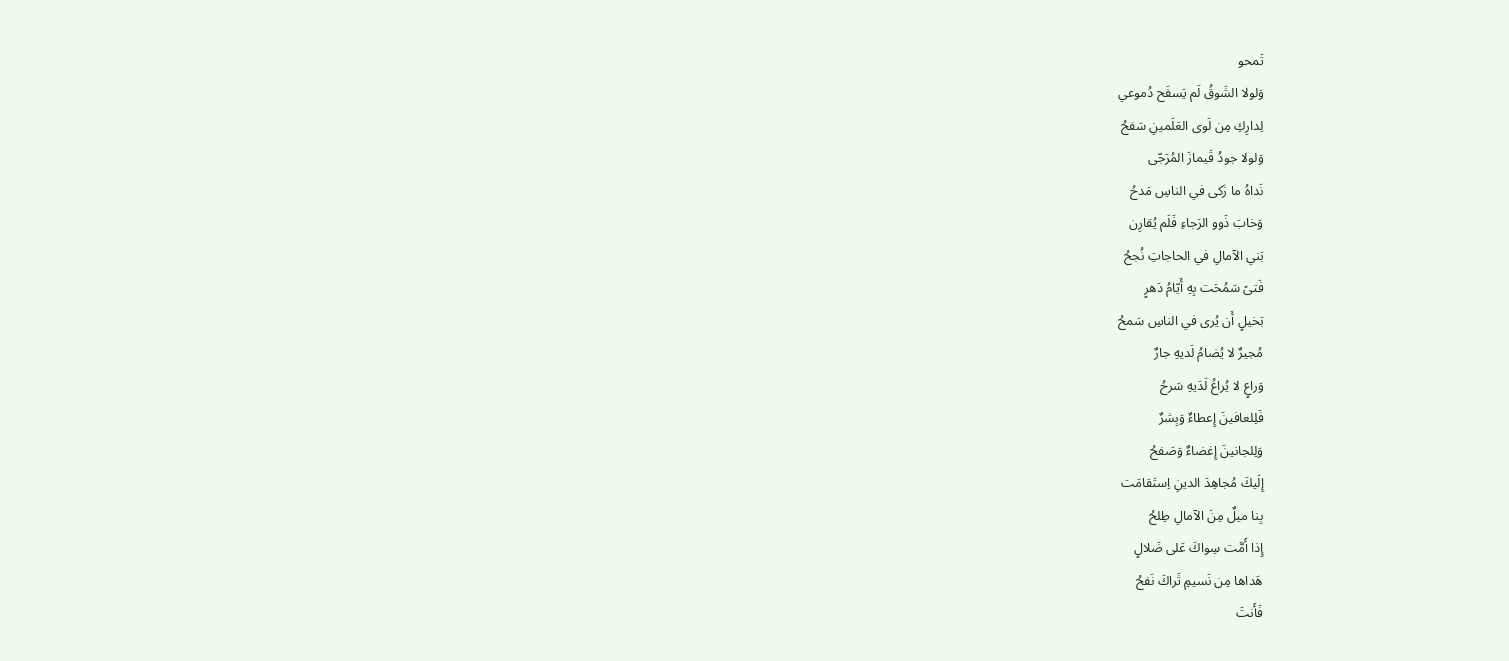تَمحو
وَلولا الشَوقُ لَم يَسفَح دُموعي
لِدارِكِ مِن لَوى العَلَمينِ سَفحُ
وَلولا جودُ قَيمازَ المُرَجّى
نَداهُ ما زَكى في الناسِ مَدحُ
وَخابَ ذَوو الرَجاءِ فَلَم يُقارِن
بَني الآمالِ في الحاجاتِ نُجحُ
فَتىً سَمُحَت بِهِ أَيّامُ دَهرٍ
بَخيلٍ أَن يُرى في الناسِ سَمحُ
مُجيرٌ لا يُضامُ لَديهِ جارٌ
وَراعٍ لا يُراعُ لَدَيهِ سَرحُ
فَلِلعافينَ إِعطاءٌ وَبِشرٌ
وَلِلجانينَ إِغضاءٌ وَصَفحُ
إِلَيكَ مُجاهِدَ الدينِ اِستَقامَت
بِنا ميلٌ مِنَ الآمالِ طِلحُ
إِذا أَمَّت سِواكَ عَلى ضَلالٍ
هَداها مِن نَسيمِ ثَراكَ نَفحُ
فَأَنتَ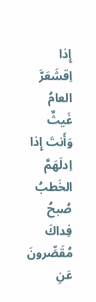إِذا اِقشَعَرَّ العامُ غَيثٌ
وَأَنتَ إِذا اِدلَهَمَّ الخَطبُ صُبحُ
فِداكَ مُقَصِّرونَ عَنِ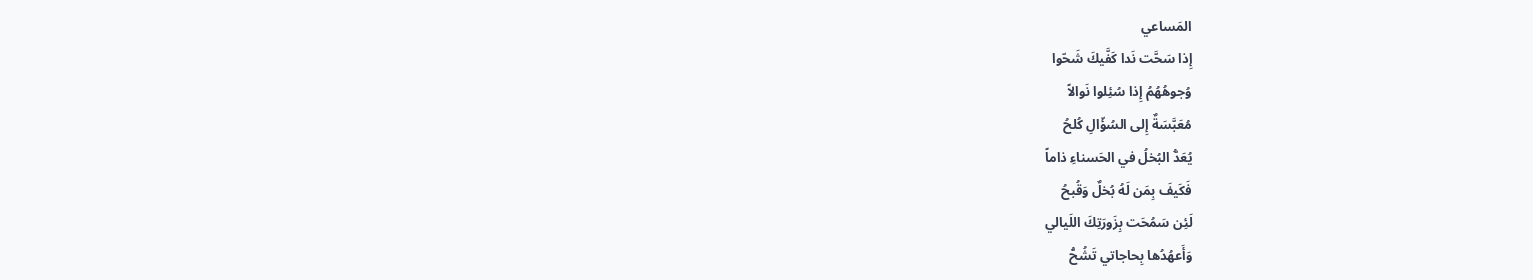المَساعي
إِذا سَحَّت نَدا كَفَّيكَ شَحّوا
وُجوهُهُمُ إِذا سُئِلوا نَوالاً
مُعَبَّسَةٌ إِلى السُؤّالِ كُلحُ
يُعَدُّ البُخلُ في الحَسناءِ ذاماً
فَكَيفَ بِمَن لَهُ بُخلٌ وَقُبحُ
لَئِن سَمُحَت بِزَورَتِكَ اللَيالي
وَأَعهُدُها بِحاجاتي تَشُحُّ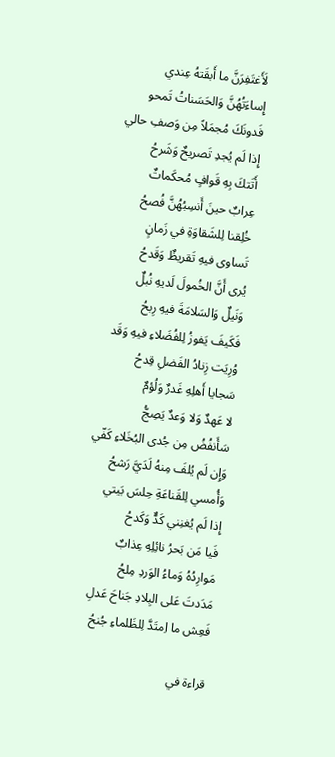لَأَغتَفِرَنَّ ما أَبقَتهُ عِندي
إِساءَتُهُنَّ وَالحَسَناتُ تَمحو
فَدونَكَ مُجمَلاً مِن وَصفِ حالي
إِذا لَم يُجدِ تَصريحٌ وَشَرحُ
أَتَتكَ بِهِ قَوافٍ مُحكَماتٌ
عِرابٌ حينَ أَنسِبُهُنَّ فُصحُ
خُلِقنا لِلشَقاوَةِ في زَمانٍ
تَساوى فيهِ تَقريظٌ وَقَدحُ
يُرى أَنَّ الخُمولَ لَديهِ نُبلٌ
وَنَيلٌ وَالسَلامَةَ فيهِ رِبحُ
فَكَيفَ يَفوزُ لِلفُضَلاءِ فيهِ وَقَد
وُرِيَت زِنادُ الفَضلِ قِدحُ
سَجايا أَهلِهِ غَدرٌ وَلُؤمٌ
لا عَهدٌ وَلا وَعدٌ يَصِجُّ
سَأَنفُضُ مِن جُدى البُخَلاءِ كَفّي
وَإِن لَم يُلفَ مِنهُ لَدَيَّ رَشحُ
وَأُمسي لِلقَناعَةِ حِلسَ بَيتي
إِذا لَم يُغنِني كَدٌّ وَكَدحُ
فَيا مَن بَحرُ نائِلِهِ عِذابٌ
مَوارِدُهُ وَماءُ الوَردِ مِلحُ
مَدَدتَ عَلى البِلادِ جَناحَ عَدلِ
فَعِش ما اِمتَدَّ لِلظَلماءِ جُنحُ

قراءة في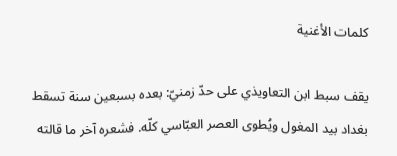كلمات الأغنية

يقف سبط ابن التعاويذي على حدّ زمنيّ: بعده بسبعين سنة تسقط بغداد بيد المغول ويُطوى العصر العبّاسي كلّه. فشعره آخر ما قالته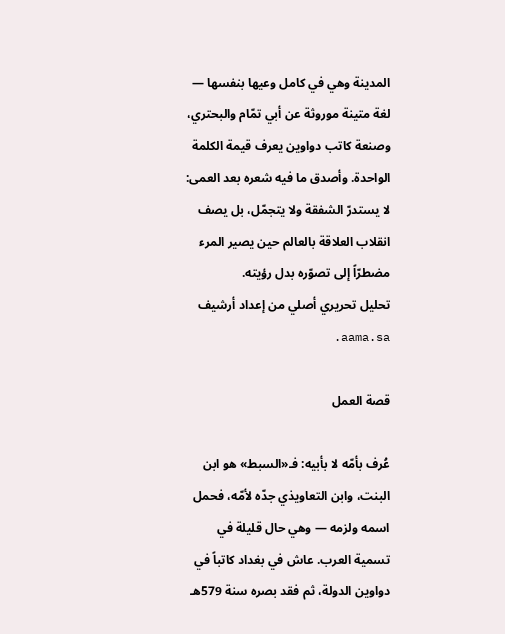المدينة وهي في كامل وعيها بنفسها — لغة متينة موروثة عن أبي تمّام والبحتري، وصنعة كاتب دواوين يعرف قيمة الكلمة الواحدة. وأصدق ما فيه شعره بعد العمى: لا يستدرّ الشفقة ولا يتجمّل، بل يصف انقلاب العلاقة بالعالم حين يصير المرء مضطرّاً إلى تصوّره بدل رؤيته.
تحليل تحريري أصلي من إعداد أرشيف aama.sa.

قصة العمل

عُرف بأمّه لا بأبيه: فـ«السبط» هو ابن البنت، وابن التعاويذي جدّه لأمّه، فحمل اسمه ولزمه — وهي حال قليلة في تسمية العرب. عاش في بغداد كاتباً في دواوين الدولة، ثم فقد بصره سنة 579هـ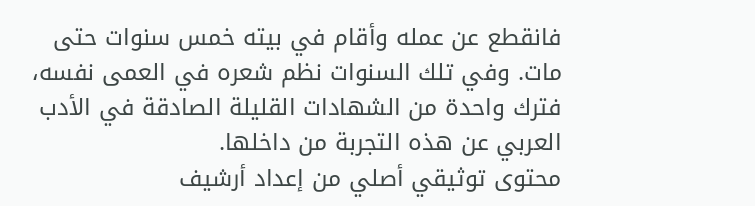فانقطع عن عمله وأقام في بيته خمس سنوات حتى مات. وفي تلك السنوات نظم شعره في العمى نفسه، فترك واحدة من الشهادات القليلة الصادقة في الأدب العربي عن هذه التجربة من داخلها.
محتوى توثيقي أصلي من إعداد أرشيف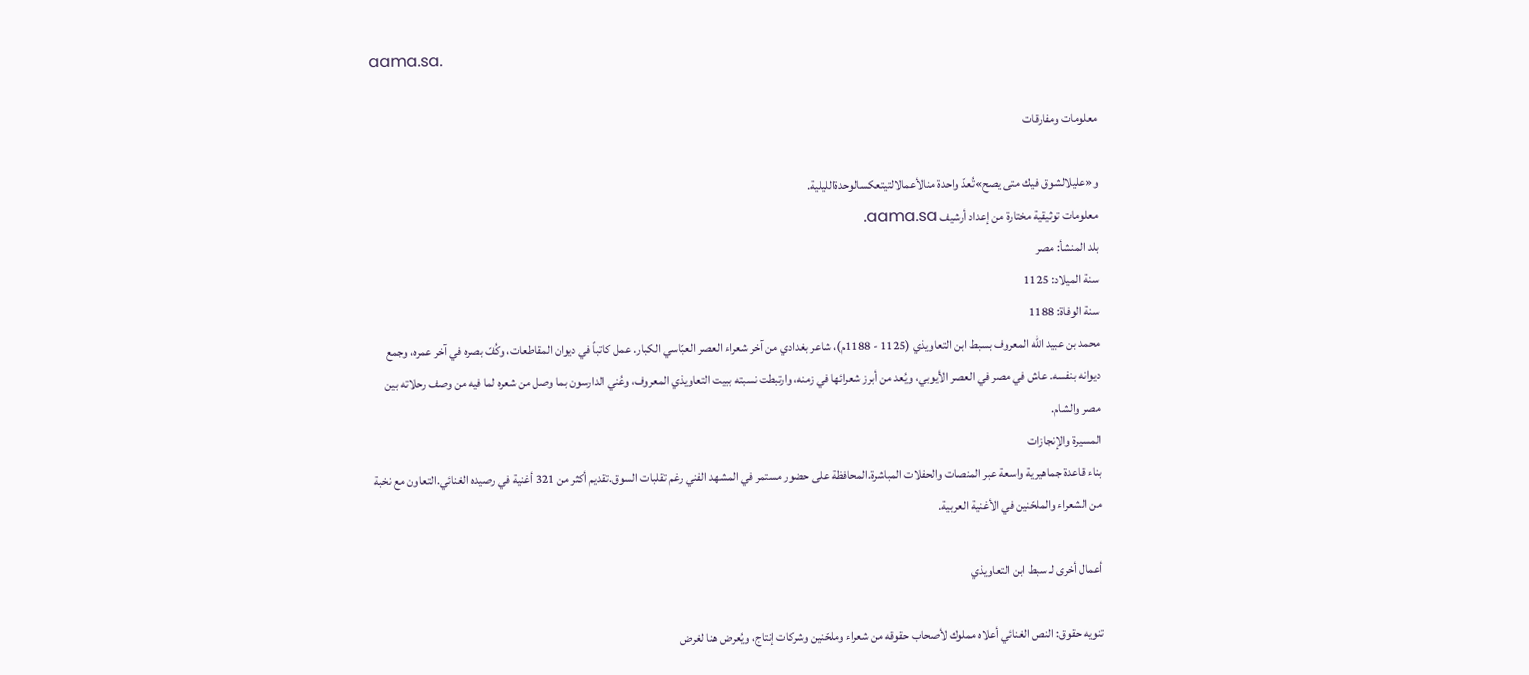aama.sa.

معلومات ومفارقات

و«عليلالشوق فيك متى يصح»تُعدّ واحدة منالأعمالالتيتعكسالوحدةالليلية.
معلومات توثيقية مختارة من إعداد أرشيف aama.sa.
بلد المنشأ: مصر
سنة الميلاد: 1125
سنة الوفاة: 1188
محمد بن عبيد الله المعروف بسبط ابن التعاويذي (1125 - 1188م)، شاعر بغدادي من آخر شعراء العصر العبّاسي الكبار. عمل كاتباً في ديوان المقاطعات، وكُفّ بصره في آخر عمره، وجمع ديوانه بنفسه. عاش في مصر في العصر الأيوبي، ويُعد من أبرز شعرائها في زمنه، وارتبطت نسبته ببيت التعاويذي المعروف، وعُني الدارسون بما وصل من شعره لما فيه من وصف رحلاته بين مصر والشام.
المسيرة والإنجازات
بناء قاعدة جماهيرية واسعة عبر المنصات والحفلات المباشرة.المحافظة على حضور مستمر في المشهد الفني رغم تقلبات السوق.تقديم أكثر من 321 أغنية في رصيده الغنائي.التعاون مع نخبة من الشعراء والملحّنين في الأغنية العربية.

أعمال أخرى لـ سبط ابن التعاويذي

تنويه حقوق: النص الغنائي أعلاه مملوك لأصحاب حقوقه من شعراء وملحّنين وشركات إنتاج، ويُعرض هنا لغرض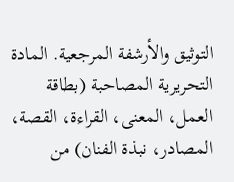التوثيق والأرشفة المرجعية. المادة التحريرية المصاحبة (بطاقة العمل، المعنى، القراءة، القصة، المصادر، نبذة الفنان) من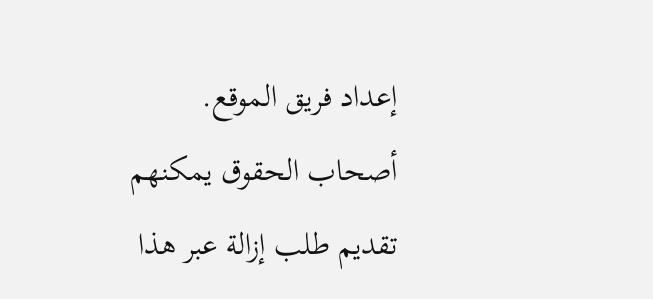إعداد فريق الموقع. أصحاب الحقوق يمكنهم تقديم طلب إزالة عبر هذا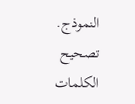النموذج.
تصحيح الكلمات